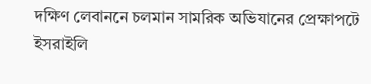দক্ষিণ লেবাননে চলমান সামরিক অভিযানের প্রেক্ষাপটে ইসরাইলি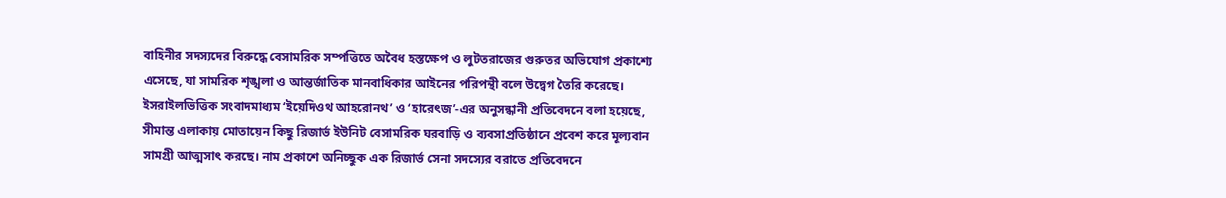বাহিনীর সদস্যদের বিরুদ্ধে বেসামরিক সম্পত্তিতে অবৈধ হস্তক্ষেপ ও লুটতরাজের গুরুতর অভিযোগ প্রকাশ্যে এসেছে, যা সামরিক শৃঙ্খলা ও আন্তর্জাতিক মানবাধিকার আইনের পরিপন্থী বলে উদ্বেগ তৈরি করেছে।
ইসরাইলভিত্তিক সংবাদমাধ্যম ‘ইয়েদিওথ আহরোনথ’ ও ‘হারেৎজ’-এর অনুসন্ধানী প্রতিবেদনে বলা হয়েছে, সীমান্ত এলাকায় মোতায়েন কিছু রিজার্ভ ইউনিট বেসামরিক ঘরবাড়ি ও ব্যবসাপ্রতিষ্ঠানে প্রবেশ করে মূল্যবান সামগ্রী আত্মসাৎ করছে। নাম প্রকাশে অনিচ্ছুক এক রিজার্ভ সেনা সদস্যের বরাতে প্রতিবেদনে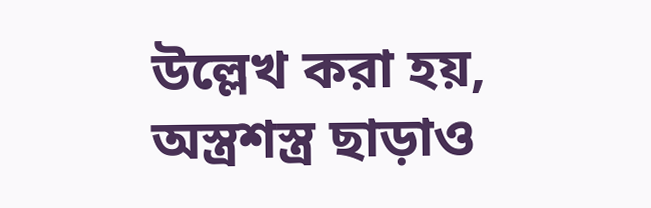উল্লেখ করা হয়, অস্ত্রশস্ত্র ছাড়াও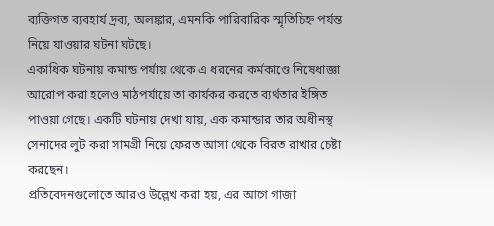ব্যক্তিগত ব্যবহার্য দ্রব্য, অলঙ্কার, এমনকি পারিবারিক স্মৃতিচিহ্ন পর্যন্ত নিয়ে যাওয়ার ঘটনা ঘটছে।
একাধিক ঘটনায় কমান্ড পর্যায় থেকে এ ধরনের কর্মকাণ্ডে নিষেধাজ্ঞা আরোপ করা হলেও মাঠপর্যায়ে তা কার্যকর করতে ব্যর্থতার ইঙ্গিত পাওয়া গেছে। একটি ঘটনায় দেখা যায়, এক কমান্ডার তার অধীনস্থ সেনাদের লুট করা সামগ্রী নিয়ে ফেরত আসা থেকে বিরত রাখার চেষ্টা করছেন।
প্রতিবেদনগুলোতে আরও উল্লেখ করা হয়, এর আগে গাজা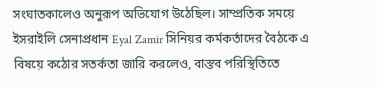সংঘাতকালেও অনুরূপ অভিযোগ উঠেছিল। সাম্প্রতিক সময়ে ইসরাইলি সেনাপ্রধান Eyal Zamir সিনিয়র কর্মকর্তাদের বৈঠকে এ বিষয়ে কঠোর সতর্কতা জারি করলেও, বাস্তব পরিস্থিতিতে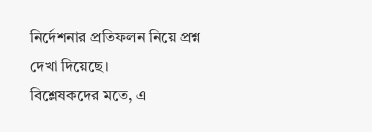নির্দেশনার প্রতিফলন নিয়ে প্রশ্ন দেখা দিয়েছে।
বিশ্লেষকদের মতে, এ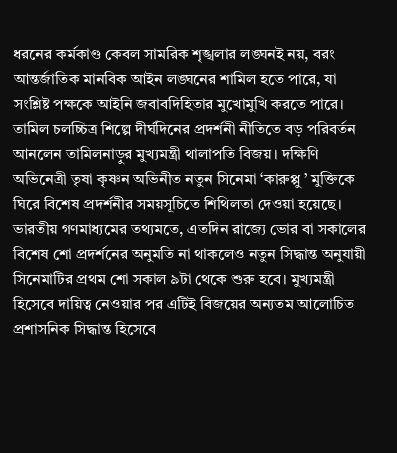ধরনের কর্মকাণ্ড কেবল সামরিক শৃঙ্খলার লঙ্ঘনই নয়, বরং আন্তর্জাতিক মানবিক আইন লঙ্ঘনের শামিল হতে পারে, যা সংশ্লিষ্ট পক্ষকে আইনি জবাবদিহিতার মুখোমুখি করতে পারে।
তামিল চলচ্চিত্র শিল্পে দীর্ঘদিনের প্রদর্শনী নীতিতে বড় পরিবর্তন আনলেন তামিলনাড়ুর মুখ্যমন্ত্রী থালাপতি বিজয়। দক্ষিণি অভিনেত্রী তৃষা কৃষ্ণন অভিনীত নতুন সিনেমা ‘কারুপ্পু ’ মুক্তিকে ঘিরে বিশেষ প্রদর্শনীর সময়সূচিতে শিথিলতা দেওয়া হয়েছে। ভারতীয় গণমাধ্যমের তথ্যমতে, এতদিন রাজ্যে ভোর বা সকালের বিশেষ শো প্রদর্শনের অনুমতি না থাকলেও নতুন সিদ্ধান্ত অনুযায়ী সিনেমাটির প্রথম শো সকাল ৯টা থেকে শুরু হবে। মুখ্যমন্ত্রী হিসেবে দায়িত্ব নেওয়ার পর এটিই বিজয়ের অন্যতম আলোচিত প্রশাসনিক সিদ্ধান্ত হিসেবে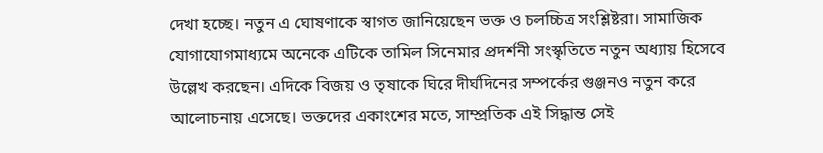দেখা হচ্ছে। নতুন এ ঘোষণাকে স্বাগত জানিয়েছেন ভক্ত ও চলচ্চিত্র সংশ্লিষ্টরা। সামাজিক যোগাযোগমাধ্যমে অনেকে এটিকে তামিল সিনেমার প্রদর্শনী সংস্কৃতিতে নতুন অধ্যায় হিসেবে উল্লেখ করছেন। এদিকে বিজয় ও তৃষাকে ঘিরে দীর্ঘদিনের সম্পর্কের গুঞ্জনও নতুন করে আলোচনায় এসেছে। ভক্তদের একাংশের মতে, সাম্প্রতিক এই সিদ্ধান্ত সেই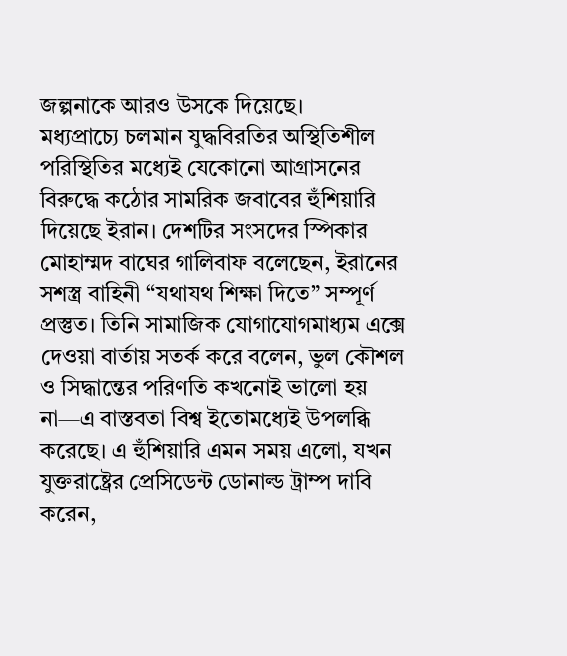জল্পনাকে আরও উসকে দিয়েছে।
মধ্যপ্রাচ্যে চলমান যুদ্ধবিরতির অস্থিতিশীল পরিস্থিতির মধ্যেই যেকোনো আগ্রাসনের বিরুদ্ধে কঠোর সামরিক জবাবের হুঁশিয়ারি দিয়েছে ইরান। দেশটির সংসদের স্পিকার মোহাম্মদ বাঘের গালিবাফ বলেছেন, ইরানের সশস্ত্র বাহিনী “যথাযথ শিক্ষা দিতে” সম্পূর্ণ প্রস্তুত। তিনি সামাজিক যোগাযোগমাধ্যম এক্সে দেওয়া বার্তায় সতর্ক করে বলেন, ভুল কৌশল ও সিদ্ধান্তের পরিণতি কখনোই ভালো হয় না—এ বাস্তবতা বিশ্ব ইতোমধ্যেই উপলব্ধি করেছে। এ হুঁশিয়ারি এমন সময় এলো, যখন যুক্তরাষ্ট্রের প্রেসিডেন্ট ডোনাল্ড ট্রাম্প দাবি করেন,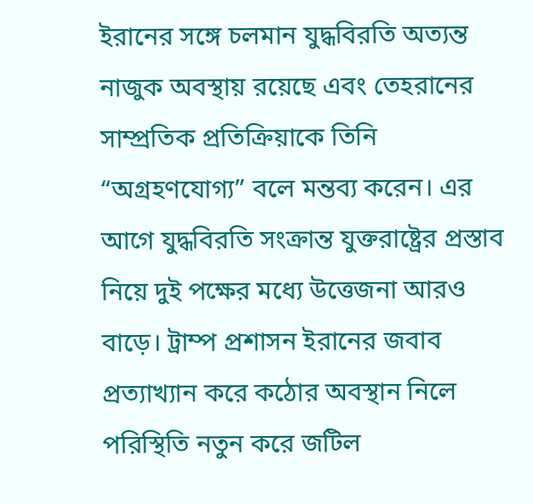ইরানের সঙ্গে চলমান যুদ্ধবিরতি অত্যন্ত নাজুক অবস্থায় রয়েছে এবং তেহরানের সাম্প্রতিক প্রতিক্রিয়াকে তিনি “অগ্রহণযোগ্য” বলে মন্তব্য করেন। এর আগে যুদ্ধবিরতি সংক্রান্ত যুক্তরাষ্ট্রের প্রস্তাব নিয়ে দুই পক্ষের মধ্যে উত্তেজনা আরও বাড়ে। ট্রাম্প প্রশাসন ইরানের জবাব প্রত্যাখ্যান করে কঠোর অবস্থান নিলে পরিস্থিতি নতুন করে জটিল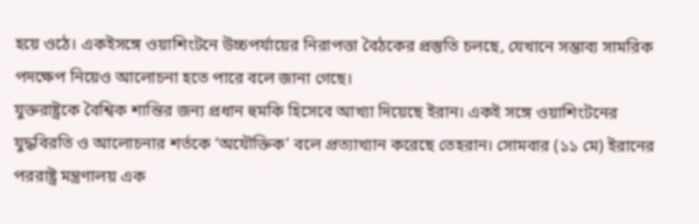হয়ে ওঠে। একইসঙ্গে ওয়াশিংটনে উচ্চপর্যায়ের নিরাপত্তা বৈঠকের প্রস্তুতি চলছে, যেখানে সম্ভাব্য সামরিক পদক্ষেপ নিয়েও আলোচনা হতে পারে বলে জানা গেছে।
যুক্তরাষ্ট্রকে বৈশ্বিক শান্তির জন্য প্রধান হুমকি হিসেবে আখ্যা দিয়েছে ইরান। একই সঙ্গে ওয়াশিংটনের যুদ্ধবিরতি ও আলোচনার শর্তকে ‘অযৌক্তিক’ বলে প্রত্যাখ্যান করেছে তেহরান। সোমবার (১১ মে) ইরানের পররাষ্ট্র মন্ত্রণালয় এক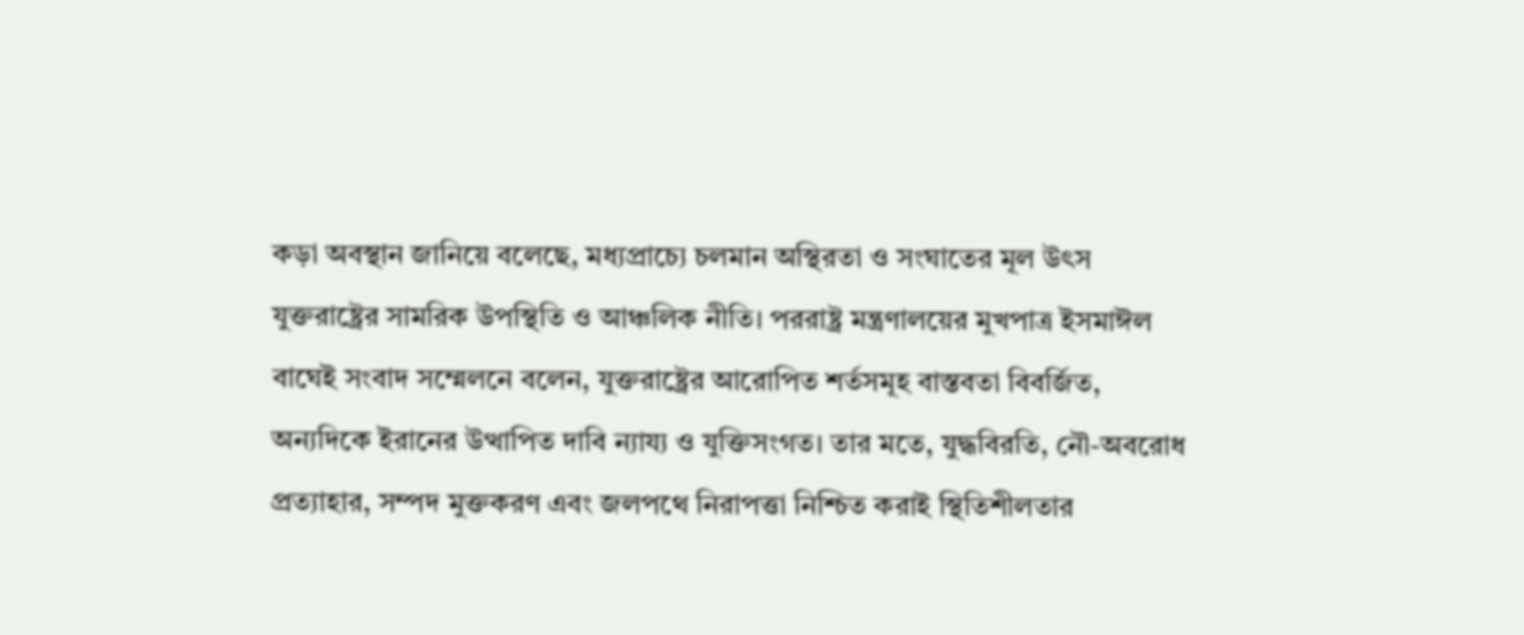কড়া অবস্থান জানিয়ে বলেছে, মধ্যপ্রাচ্যে চলমান অস্থিরতা ও সংঘাতের মূল উৎস যুক্তরাষ্ট্রের সামরিক উপস্থিতি ও আঞ্চলিক নীতি। পররাষ্ট্র মন্ত্রণালয়ের মুখপাত্র ইসমাঈল বাঘেই সংবাদ সম্মেলনে বলেন, যুক্তরাষ্ট্রের আরোপিত শর্তসমূহ বাস্তবতা বিবর্জিত, অন্যদিকে ইরানের উত্থাপিত দাবি ন্যায্য ও যুক্তিসংগত। তার মতে, যুদ্ধবিরতি, নৌ-অবরোধ প্রত্যাহার, সম্পদ মুক্তকরণ এবং জলপথে নিরাপত্তা নিশ্চিত করাই স্থিতিশীলতার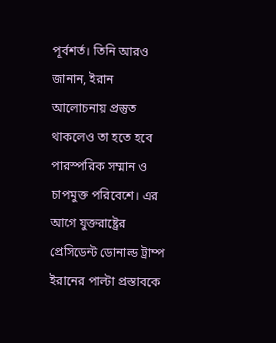পূর্বশর্ত। তিনি আরও জানান, ইরান আলোচনায় প্রস্তুত থাকলেও তা হতে হবে পারস্পরিক সম্মান ও চাপমুক্ত পরিবেশে। এর আগে যুক্তরাষ্ট্রের প্রেসিডেন্ট ডোনাল্ড ট্রাম্প ইরানের পাল্টা প্রস্তাবকে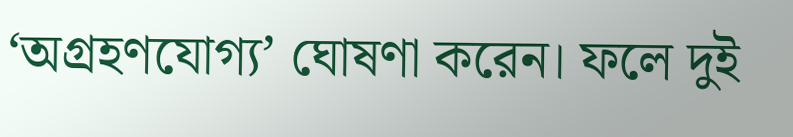‘অগ্রহণযোগ্য’ ঘোষণা করেন। ফলে দুই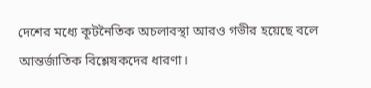দেশের মধ্যে কূটনৈতিক অচলাবস্থা আরও গভীর হয়েছে বলে আন্তর্জাতিক বিশ্লেষকদের ধারণা।